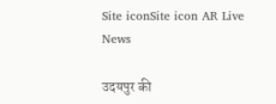Site iconSite icon AR Live News

उदयपुर की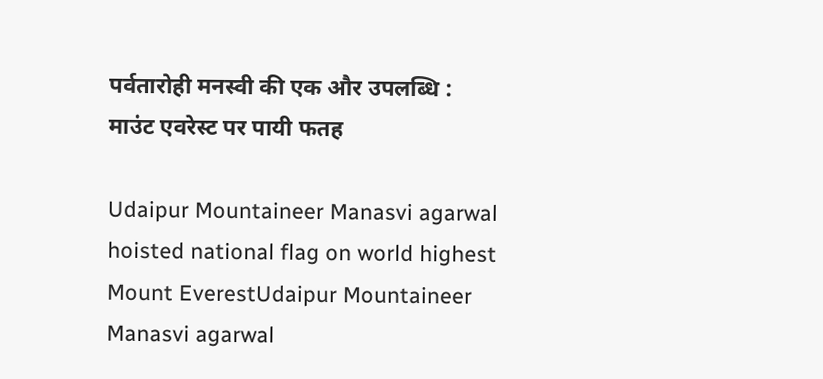पर्वतारोही मनस्वी की एक और उपलब्धि : माउंट एवरेस्ट पर पायी फतह

Udaipur Mountaineer Manasvi agarwal hoisted national flag on world highest Mount EverestUdaipur Mountaineer Manasvi agarwal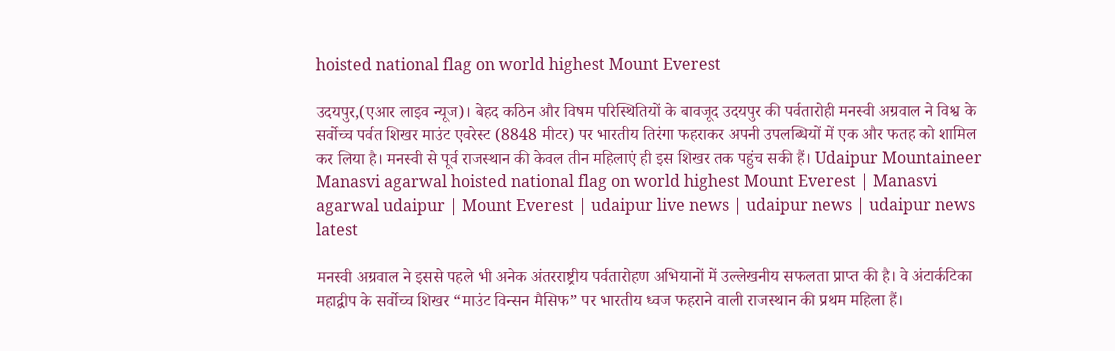hoisted national flag on world highest Mount Everest

उदयपुर,(एआर लाइव न्यूज)। बेहद कठिन और विषम परिस्थितियों के बावजूद उदयपुर की पर्वतारोही मनस्वी अग्रवाल ने विश्व के सर्वोच्च पर्वत शिखर माउंट एवरेस्ट (8848 मीटर) पर भारतीय तिरंगा फहराकर अपनी उपलब्धियों में एक और फतह को शामिल कर लिया है। मनस्वी से पूर्व राजस्थान की केवल तीन महिलाएं ही इस शिखर तक पहुंच सकी हैं। Udaipur Mountaineer Manasvi agarwal hoisted national flag on world highest Mount Everest | Manasvi agarwal udaipur | Mount Everest | udaipur live news | udaipur news | udaipur news latest

मनस्वी अग्रवाल ने इससे पहले भी अनेक अंतरराष्ट्रीय पर्वतारोहण अभियानों में उल्लेखनीय सफलता प्राप्त की है। वे अंटार्कटिका महाद्वीप के सर्वोच्च शिखर “माउंट विन्सन मैसिफ” पर भारतीय ध्वज फहराने वाली राजस्थान की प्रथम महिला हैं।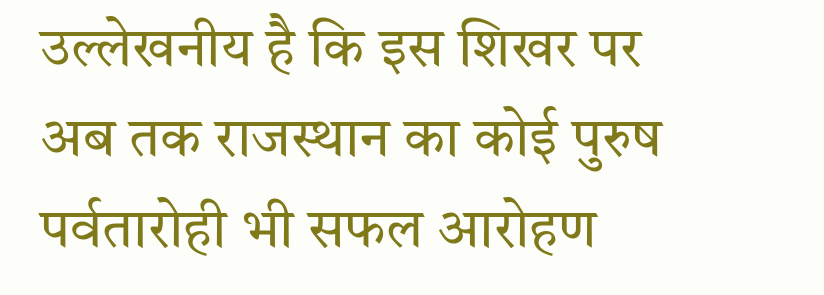उल्लेखनीय है कि इस शिखर पर अब तक राजस्थान का कोई पुरुष पर्वतारोही भी सफल आरोहण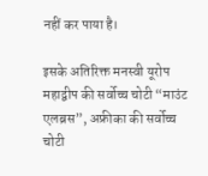नहीं कर पाया है।

इसके अतिरिक्त मनस्वी यूरोप महाद्वीप की सर्वोच्च चोटी “माउंट एलब्रस”, अफ्रीका की सर्वोच्च चोटी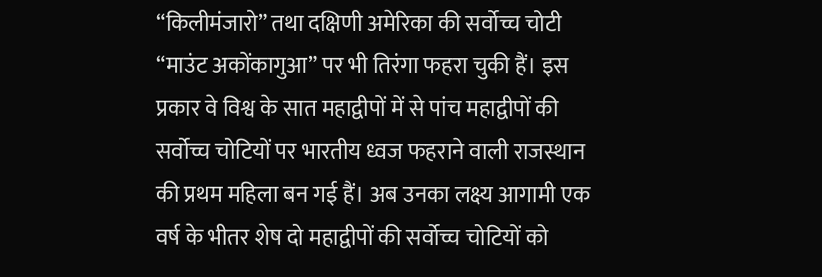“किलीमंजारो” तथा दक्षिणी अमेरिका की सर्वोच्च चोटी “माउंट अकोंकागुआ” पर भी तिरंगा फहरा चुकी हैं। इस प्रकार वे विश्व के सात महाद्वीपों में से पांच महाद्वीपों की सर्वोच्च चोटियों पर भारतीय ध्वज फहराने वाली राजस्थान की प्रथम महिला बन गई हैं। अब उनका लक्ष्य आगामी एक वर्ष के भीतर शेष दो महाद्वीपों की सर्वोच्च चोटियों को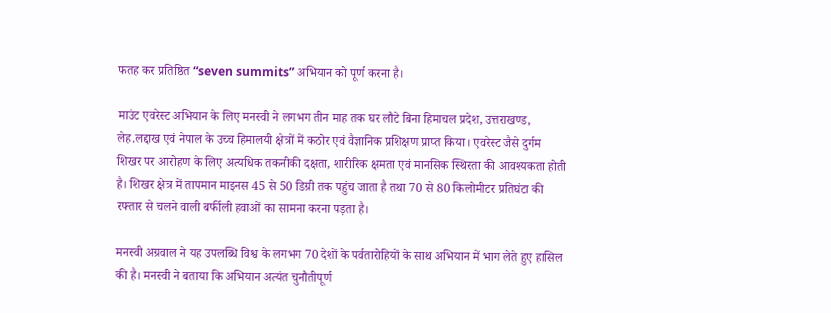फतह कर प्रतिष्ठित “seven summits” अभियान को पूर्ण करना है।

माउंट एवरेस्ट अभियान के लिए मनस्वी ने लगभग तीन माह तक घर लौटे बिना हिमाचल प्रदेश, उत्तराखण्ड, लेह.लद्दाख एवं नेपाल के उच्च हिमालयी क्षेत्रों में कठोर एवं वैज्ञानिक प्रशिक्षण प्राप्त किया। एवरेस्ट जैसे दुर्गम शिखर पर आरोहण के लिए अत्यधिक तकनीकी दक्षता, शारीरिक क्षमता एवं मानसिक स्थिरता की आवश्यकता होती है। शिखर क्षेत्र में तापमान माइनस 45 से 50 डिग्री तक पहुंच जाता है तथा 70 से 80 किलोमीटर प्रतिघंटा की रफ्तार से चलने वाली बर्फीली हवाओं का सामना करना पड़ता है।

मनस्वी अग्रवाल ने यह उपलब्धि विश्व के लगभग 70 देशों के पर्वतारोहियों के साथ अभियान में भाग लेते हुए हासिल की है। मनस्वी ने बताया कि अभियान अत्यंत चुनौतीपूर्ण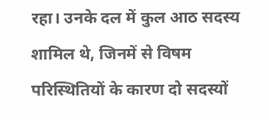रहा। उनके दल में कुल आठ सदस्य शामिल थे, जिनमें से विषम परिस्थितियों के कारण दो सदस्यों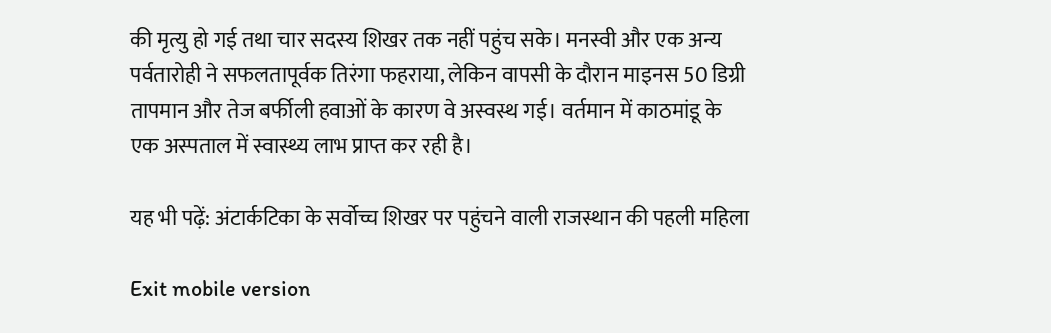की मृत्यु हो गई तथा चार सदस्य शिखर तक नहीं पहुंच सके। मनस्वी और एक अन्य पर्वतारोही ने सफलतापूर्वक तिरंगा फहराया, लेकिन वापसी के दौरान माइनस 50 डिग्री तापमान और तेज बर्फीली हवाओं के कारण वे अस्वस्थ गई। वर्तमान में काठमांडू के एक अस्पताल में स्वास्थ्य लाभ प्राप्त कर रही है।

यह भी पढ़ें: अंटार्कटिका के सर्वोच्च शिखर पर पहुंचने वाली राजस्थान की पहली महिला

Exit mobile version